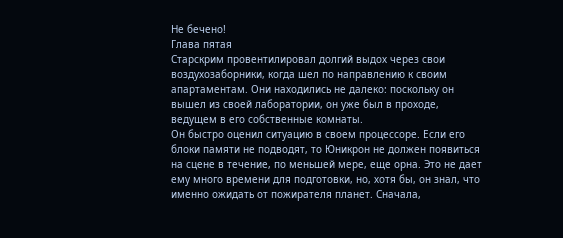Не бечено!
Глава пятая
Старскрим провентилировал долгий выдох через свои воздухозаборники, когда шел по направлению к своим апартаментам. Они находились не далеко: поскольку он вышел из своей лаборатории, он уже был в проходе, ведущем в его собственные комнаты.
Он быстро оценил ситуацию в своем процессоре. Если его блоки памяти не подводят, то Юникрон не должен появиться на сцене в течение, по меньшей мере, еще орна. Это не дает ему много времени для подготовки, но, хотя бы, он знал, что именно ожидать от пожирателя планет. Сначала,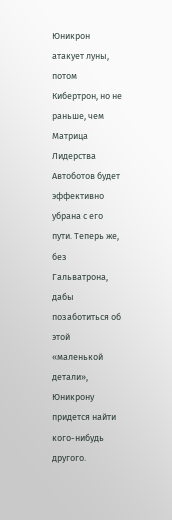Юникрон атакует луны, потом Кибертрон, но не раньше, чем Матрица Лидерства Автоботов будет эффективно убрана с его пути. Теперь же, без Гальватрона, дабы позаботиться об этой «маленькой детали», Юникрону придется найти кого-нибудь другого.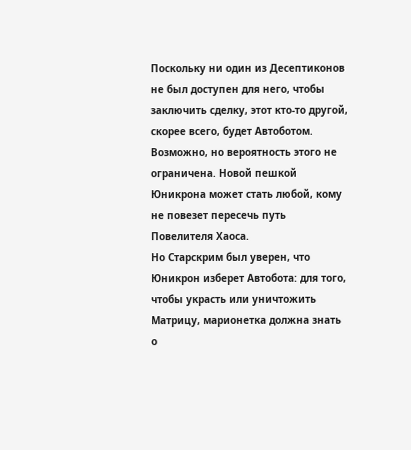Поскольку ни один из Десептиконов не был доступен для него, чтобы заключить сделку, этот кто-то другой, скорее всего, будет Автоботом. Возможно, но вероятность этого не ограничена. Новой пешкой Юникрона может стать любой, кому не повезет пересечь путь Повелителя Хаоса.
Но Старскрим был уверен, что Юникрон изберет Автобота: для того, чтобы украсть или уничтожить Матрицу, марионетка должна знать о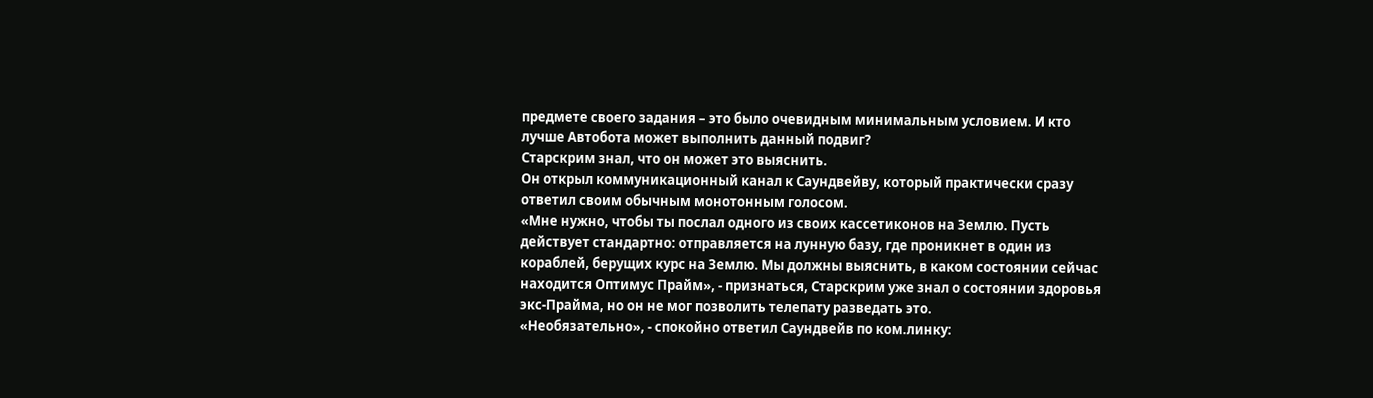предмете своего задания – это было очевидным минимальным условием. И кто лучше Автобота может выполнить данный подвиг?
Старскрим знал, что он может это выяснить.
Он открыл коммуникационный канал к Саундвейву, который практически сразу ответил своим обычным монотонным голосом.
«Мне нужно, чтобы ты послал одного из своих кассетиконов на Землю. Пусть действует стандартно: отправляется на лунную базу, где проникнет в один из кораблей, берущих курс на Землю. Мы должны выяснить, в каком состоянии сейчас находится Оптимус Прайм», - признаться, Старскрим уже знал о состоянии здоровья экс-Прайма, но он не мог позволить телепату разведать это.
«Необязательно», - спокойно ответил Саундвейв по ком.линку: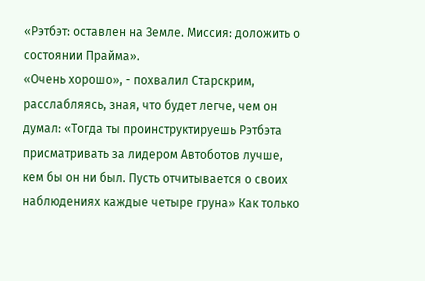«Рэтбэт: оставлен на Земле. Миссия: доложить о состоянии Прайма».
«Очень хорошо», - похвалил Старскрим, расслабляясь, зная, что будет легче, чем он думал: «Тогда ты проинструктируешь Рэтбэта присматривать за лидером Автоботов лучше, кем бы он ни был. Пусть отчитывается о своих наблюдениях каждые четыре груна» Как только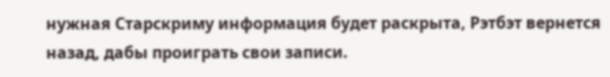нужная Старскриму информация будет раскрыта, Рэтбэт вернется назад, дабы проиграть свои записи.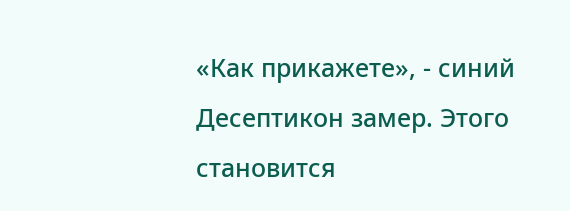«Как прикажете», - синий Десептикон замер. Этого становится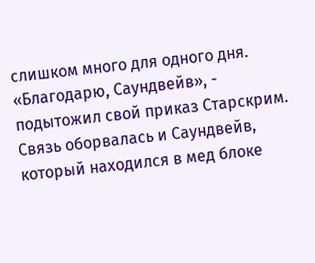слишком много для одного дня.
«Благодарю, Саундвейв», - подытожил свой приказ Старскрим.
Связь оборвалась и Саундвейв, который находился в мед блоке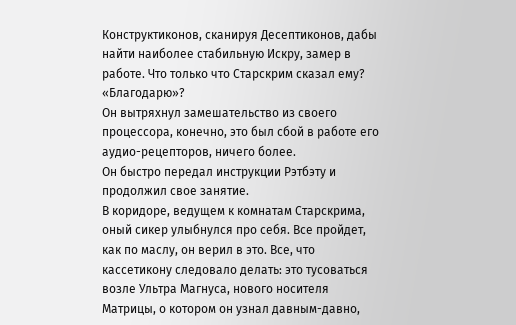Конструктиконов, сканируя Десептиконов, дабы найти наиболее стабильную Искру, замер в работе. Что только что Старскрим сказал ему? «Благодарю»?
Он вытряхнул замешательство из своего процессора, конечно, это был сбой в работе его аудио-рецепторов, ничего более.
Он быстро передал инструкции Рэтбэту и продолжил свое занятие.
В коридоре, ведущем к комнатам Старскрима, оный сикер улыбнулся про себя. Все пройдет, как по маслу, он верил в это. Все, что кассетикону следовало делать: это тусоваться возле Ультра Магнуса, нового носителя Матрицы, о котором он узнал давным-давно,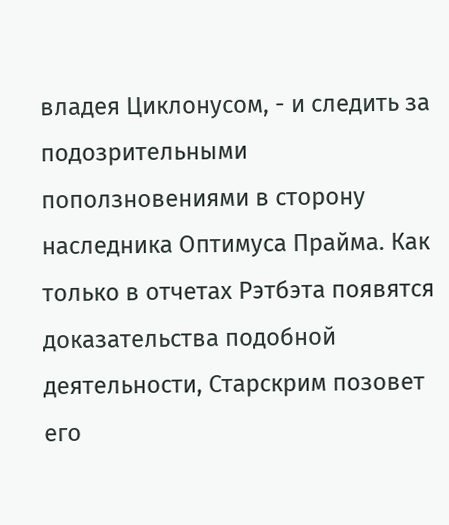владея Циклонусом, - и следить за подозрительными поползновениями в сторону наследника Оптимуса Прайма. Как только в отчетах Рэтбэта появятся доказательства подобной деятельности, Старскрим позовет его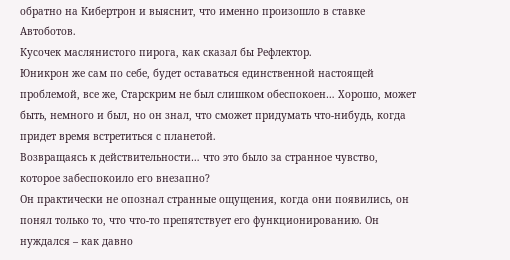обратно на Кибертрон и выяснит, что именно произошло в ставке Автоботов.
Кусочек маслянистого пирога, как сказал бы Рефлектор.
Юникрон же сам по себе, будет оставаться единственной настоящей проблемой, все же, Старскрим не был слишком обеспокоен… Хорошо, может быть, немного и был, но он знал, что сможет придумать что-нибудь, когда придет время встретиться с планетой.
Возвращаясь к действительности… что это было за странное чувство, которое забеспокоило его внезапно?
Он практически не опознал странные ощущения, когда они появились, он понял только то, что что-то препятствует его функционированию. Он нуждался – как давно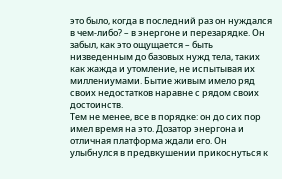это было, когда в последний раз он нуждался в чем-либо? – в энергоне и перезарядке. Он забыл, как это ощущается – быть низведенным до базовых нужд тела, таких как жажда и утомление, не испытывая их миллениумами. Бытие живым имело ряд своих недостатков наравне с рядом своих достоинств.
Тем не менее, все в порядке: он до сих пор имел время на это. Дозатор энергона и отличная платформа ждали его. Он улыбнулся в предвкушении прикоснуться к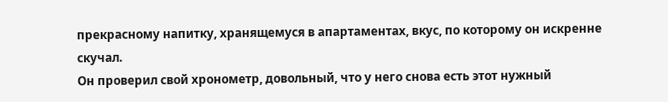прекрасному напитку, хранящемуся в апартаментах, вкус, по которому он искренне скучал.
Он проверил свой хронометр, довольный, что у него снова есть этот нужный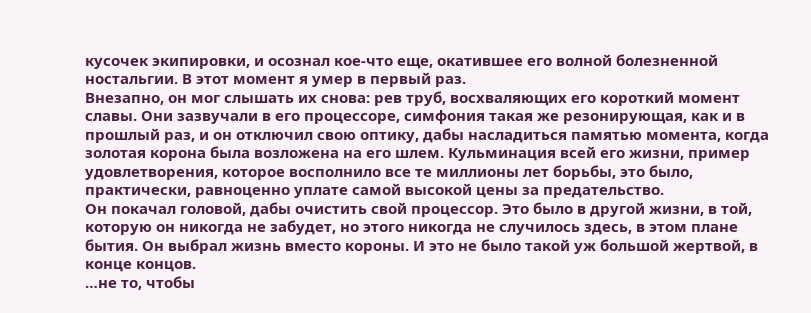кусочек экипировки, и осознал кое-что еще, окатившее его волной болезненной ностальгии. В этот момент я умер в первый раз.
Внезапно, он мог слышать их снова: рев труб, восхваляющих его короткий момент славы. Они зазвучали в его процессоре, симфония такая же резонирующая, как и в прошлый раз, и он отключил свою оптику, дабы насладиться памятью момента, когда золотая корона была возложена на его шлем. Кульминация всей его жизни, пример удовлетворения, которое восполнило все те миллионы лет борьбы, это было, практически, равноценно уплате самой высокой цены за предательство.
Он покачал головой, дабы очистить свой процессор. Это было в другой жизни, в той, которую он никогда не забудет, но этого никогда не случилось здесь, в этом плане бытия. Он выбрал жизнь вместо короны. И это не было такой уж большой жертвой, в конце концов.
…не то, чтобы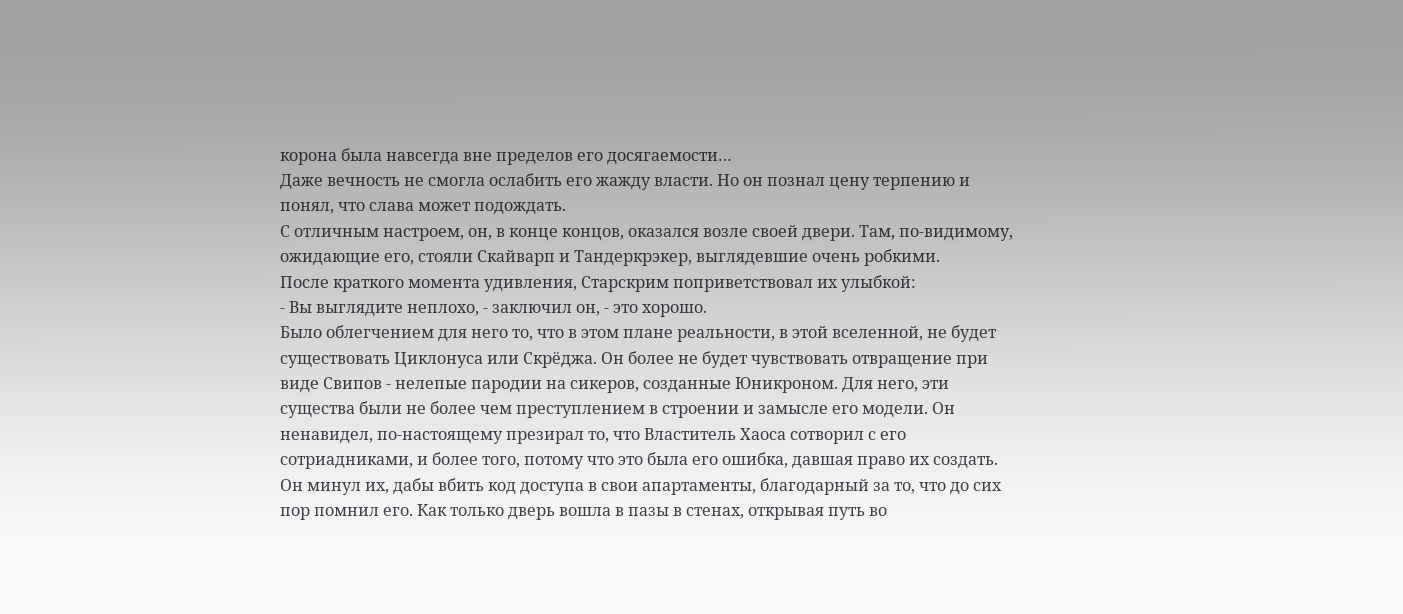корона была навсегда вне пределов его досягаемости…
Даже вечность не смогла ослабить его жажду власти. Но он познал цену терпению и понял, что слава может подождать.
С отличным настроем, он, в конце концов, оказался возле своей двери. Там, по-видимому, ожидающие его, стояли Скайварп и Тандеркрэкер, выглядевшие очень робкими.
После краткого момента удивления, Старскрим поприветствовал их улыбкой:
- Вы выглядите неплохо, - заключил он, - это хорошо.
Было облегчением для него то, что в этом плане реальности, в этой вселенной, не будет существовать Циклонуса или Скрёджа. Он более не будет чувствовать отвращение при виде Свипов - нелепые пародии на сикеров, созданные Юникроном. Для него, эти существа были не более чем преступлением в строении и замысле его модели. Он ненавидел, по-настоящему презирал то, что Властитель Хаоса сотворил с его сотриадниками, и более того, потому что это была его ошибка, давшая право их создать.
Он минул их, дабы вбить код доступа в свои апартаменты, благодарный за то, что до сих пор помнил его. Как только дверь вошла в пазы в стенах, открывая путь во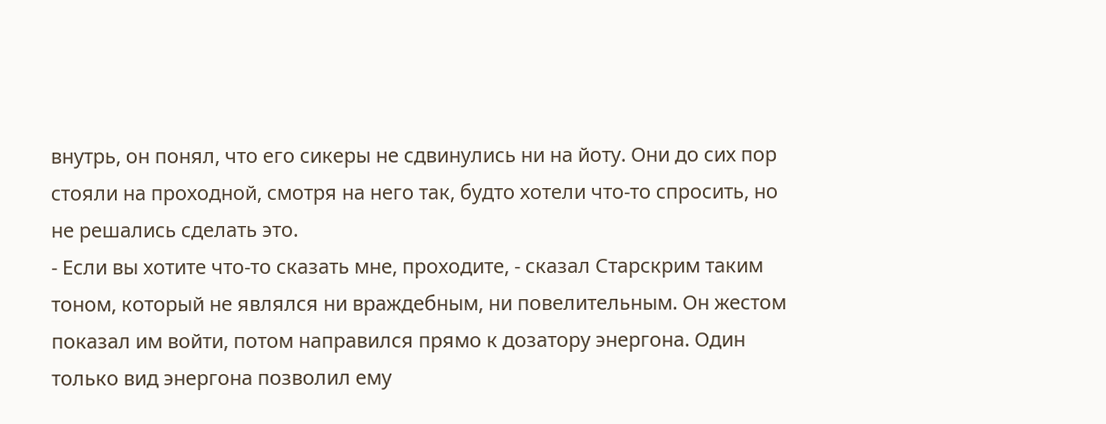внутрь, он понял, что его сикеры не сдвинулись ни на йоту. Они до сих пор стояли на проходной, смотря на него так, будто хотели что-то спросить, но не решались сделать это.
- Если вы хотите что-то сказать мне, проходите, - сказал Старскрим таким тоном, который не являлся ни враждебным, ни повелительным. Он жестом показал им войти, потом направился прямо к дозатору энергона. Один только вид энергона позволил ему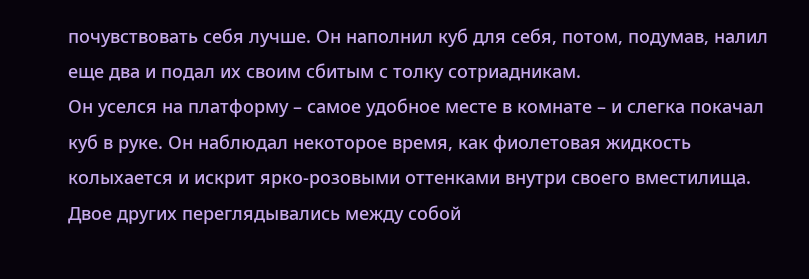почувствовать себя лучше. Он наполнил куб для себя, потом, подумав, налил еще два и подал их своим сбитым с толку сотриадникам.
Он уселся на платформу – самое удобное месте в комнате – и слегка покачал куб в руке. Он наблюдал некоторое время, как фиолетовая жидкость колыхается и искрит ярко-розовыми оттенками внутри своего вместилища.
Двое других переглядывались между собой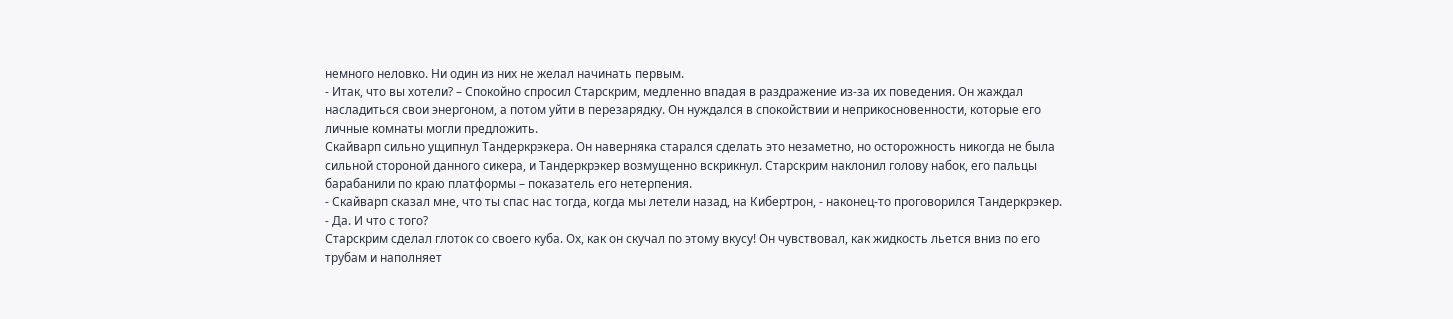немного неловко. Ни один из них не желал начинать первым.
- Итак, что вы хотели? – Спокойно спросил Старскрим, медленно впадая в раздражение из-за их поведения. Он жаждал насладиться свои энергоном, а потом уйти в перезарядку. Он нуждался в спокойствии и неприкосновенности, которые его личные комнаты могли предложить.
Скайварп сильно ущипнул Тандеркрэкера. Он наверняка старался сделать это незаметно, но осторожность никогда не была сильной стороной данного сикера, и Тандеркрэкер возмущенно вскрикнул. Старскрим наклонил голову набок, его пальцы барабанили по краю платформы – показатель его нетерпения.
- Скайварп сказал мне, что ты спас нас тогда, когда мы летели назад, на Кибертрон, - наконец-то проговорился Тандеркрэкер.
- Да. И что с того?
Старскрим сделал глоток со своего куба. Ох, как он скучал по этому вкусу! Он чувствовал, как жидкость льется вниз по его трубам и наполняет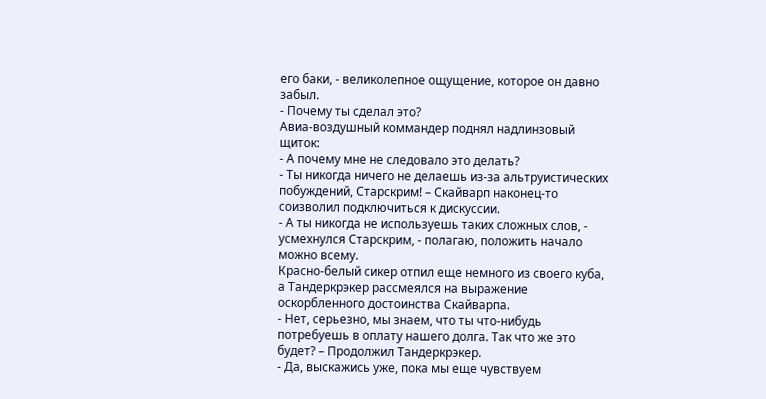его баки, - великолепное ощущение, которое он давно забыл.
- Почему ты сделал это?
Авиа-воздушный коммандер поднял надлинзовый щиток:
- А почему мне не следовало это делать?
- Ты никогда ничего не делаешь из-за альтруистических побуждений, Старскрим! – Скайварп наконец-то соизволил подключиться к дискуссии.
- А ты никогда не используешь таких сложных слов, - усмехнулся Старскрим, - полагаю, положить начало можно всему.
Красно-белый сикер отпил еще немного из своего куба, а Тандеркрэкер рассмеялся на выражение оскорбленного достоинства Скайварпа.
- Нет, серьезно, мы знаем, что ты что-нибудь потребуешь в оплату нашего долга. Так что же это будет? – Продолжил Тандеркрэкер.
- Да, выскажись уже, пока мы еще чувствуем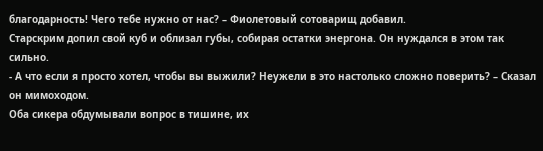благодарность! Чего тебе нужно от нас? – Фиолетовый сотоварищ добавил.
Старскрим допил свой куб и облизал губы, собирая остатки энергона. Он нуждался в этом так сильно.
- А что если я просто хотел, чтобы вы выжили? Неужели в это настолько сложно поверить? – Сказал он мимоходом.
Оба сикера обдумывали вопрос в тишине, их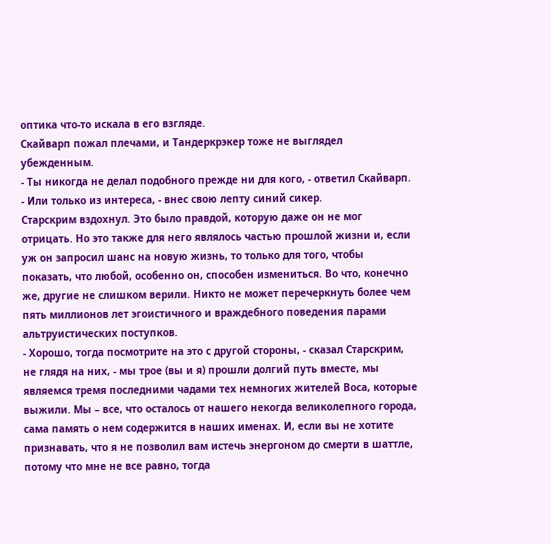оптика что-то искала в его взгляде.
Скайварп пожал плечами, и Тандеркрэкер тоже не выглядел убежденным.
- Ты никогда не делал подобного прежде ни для кого, - ответил Скайварп.
- Или только из интереса, - внес свою лепту синий сикер.
Старскрим вздохнул. Это было правдой, которую даже он не мог отрицать. Но это также для него являлось частью прошлой жизни и, если уж он запросил шанс на новую жизнь, то только для того, чтобы показать, что любой, особенно он, способен измениться. Во что, конечно же, другие не слишком верили. Никто не может перечеркнуть более чем пять миллионов лет эгоистичного и враждебного поведения парами альтруистических поступков.
- Хорошо, тогда посмотрите на это с другой стороны, - сказал Старскрим, не глядя на них, - мы трое (вы и я) прошли долгий путь вместе, мы являемся тремя последними чадами тех немногих жителей Воса, которые выжили. Мы – все, что осталось от нашего некогда великолепного города, сама память о нем содержится в наших именах. И, если вы не хотите признавать, что я не позволил вам истечь энергоном до смерти в шаттле, потому что мне не все равно, тогда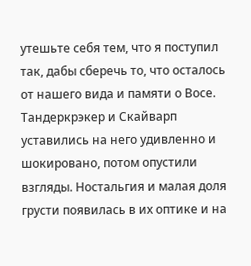утешьте себя тем, что я поступил так, дабы сберечь то, что осталось от нашего вида и памяти о Восе.
Тандеркрэкер и Скайварп уставились на него удивленно и шокировано, потом опустили взгляды. Ностальгия и малая доля грусти появилась в их оптике и на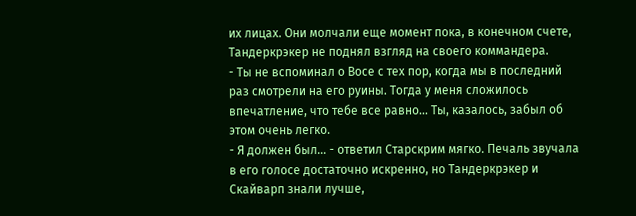их лицах. Они молчали еще момент пока, в конечном счете, Тандеркрэкер не поднял взгляд на своего коммандера.
- Ты не вспоминал о Восе с тех пор, когда мы в последний раз смотрели на его руины. Тогда у меня сложилось впечатление, что тебе все равно… Ты, казалось, забыл об этом очень легко.
- Я должен был… - ответил Старскрим мягко. Печаль звучала в его голосе достаточно искренно, но Тандеркрэкер и Скайварп знали лучше,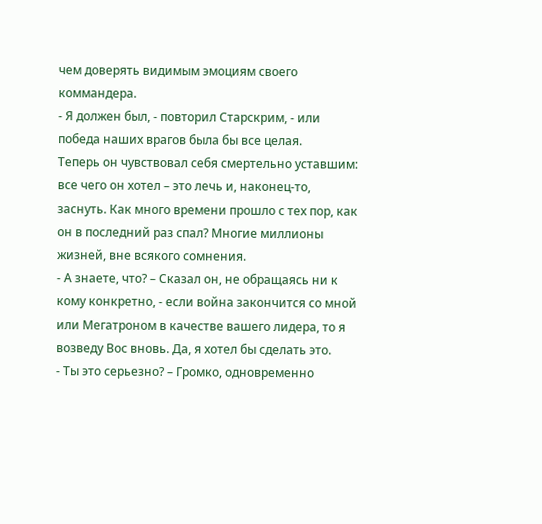чем доверять видимым эмоциям своего коммандера.
- Я должен был, - повторил Старскрим, - или победа наших врагов была бы все целая.
Теперь он чувствовал себя смертельно уставшим: все чего он хотел – это лечь и, наконец-то, заснуть. Как много времени прошло с тех пор, как он в последний раз спал? Многие миллионы жизней, вне всякого сомнения.
- А знаете, что? – Сказал он, не обращаясь ни к кому конкретно, - если война закончится со мной или Мегатроном в качестве вашего лидера, то я возведу Вос вновь. Да, я хотел бы сделать это.
- Ты это серьезно? – Громко, одновременно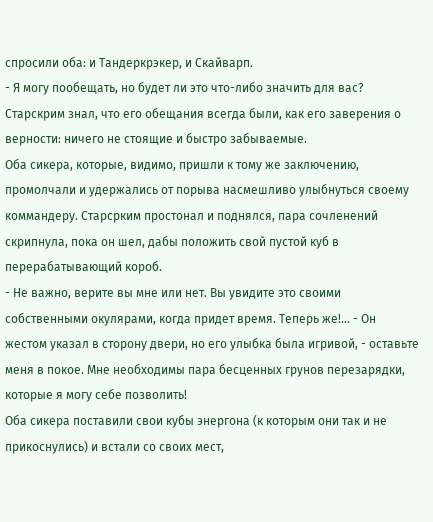спросили оба: и Тандеркрэкер, и Скайварп.
- Я могу пообещать, но будет ли это что-либо значить для вас?
Старскрим знал, что его обещания всегда были, как его заверения о верности: ничего не стоящие и быстро забываемые.
Оба сикера, которые, видимо, пришли к тому же заключению, промолчали и удержались от порыва насмешливо улыбнуться своему коммандеру. Старсрким простонал и поднялся, пара сочленений скрипнула, пока он шел, дабы положить свой пустой куб в перерабатывающий короб.
- Не важно, верите вы мне или нет. Вы увидите это своими собственными окулярами, когда придет время. Теперь же!… - Он жестом указал в сторону двери, но его улыбка была игривой, - оставьте меня в покое. Мне необходимы пара бесценных грунов перезарядки, которые я могу себе позволить!
Оба сикера поставили свои кубы энергона (к которым они так и не прикоснулись) и встали со своих мест,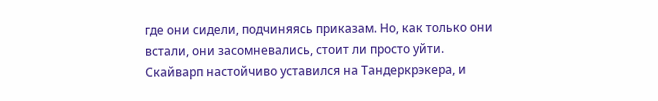где они сидели, подчиняясь приказам. Но, как только они встали, они засомневались, стоит ли просто уйти. Скайварп настойчиво уставился на Тандеркрэкера, и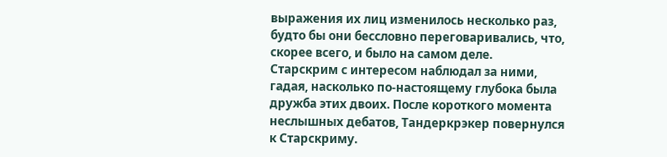выражения их лиц изменилось несколько раз, будто бы они бессловно переговаривались, что, скорее всего, и было на самом деле.
Старскрим с интересом наблюдал за ними, гадая, насколько по-настоящему глубока была дружба этих двоих. После короткого момента неслышных дебатов, Тандеркрэкер повернулся к Старскриму.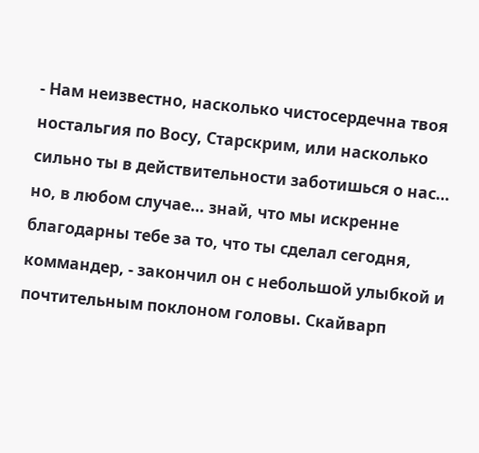- Нам неизвестно, насколько чистосердечна твоя ностальгия по Восу, Старскрим, или насколько сильно ты в действительности заботишься о нас… но, в любом случае… знай, что мы искренне благодарны тебе за то, что ты сделал сегодня, коммандер, - закончил он с небольшой улыбкой и почтительным поклоном головы. Скайварп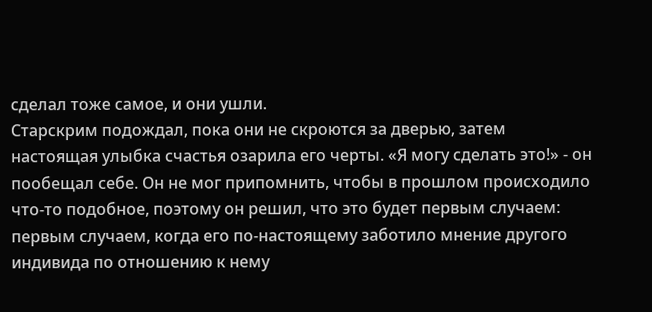сделал тоже самое, и они ушли.
Старскрим подождал, пока они не скроются за дверью, затем настоящая улыбка счастья озарила его черты. «Я могу сделать это!» - он пообещал себе. Он не мог припомнить, чтобы в прошлом происходило что-то подобное, поэтому он решил, что это будет первым случаем: первым случаем, когда его по-настоящему заботило мнение другого индивида по отношению к нему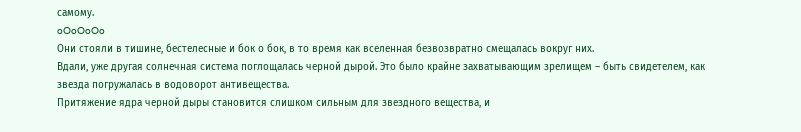самому.
oOoOoOo
Они стояли в тишине, бестелесные и бок о бок, в то время как вселенная безвозвратно смещалась вокруг них.
Вдали, уже другая солнечная система поглощалась черной дырой. Это было крайне захватывающим зрелищем – быть свидетелем, как звезда погружалась в водоворот антивещества.
Притяжение ядра черной дыры становится слишком сильным для звездного вещества, и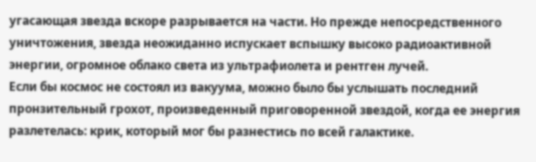угасающая звезда вскоре разрывается на части. Но прежде непосредственного уничтожения, звезда неожиданно испускает вспышку высоко радиоактивной энергии, огромное облако света из ультрафиолета и рентген лучей.
Если бы космос не состоял из вакуума, можно было бы услышать последний пронзительный грохот, произведенный приговоренной звездой, когда ее энергия разлетелась: крик, который мог бы разнестись по всей галактике.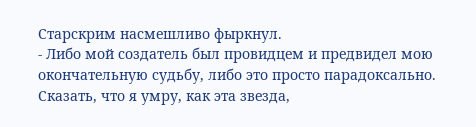Старскрим насмешливо фыркнул.
- Либо мой создатель был провидцем и предвидел мою окончательную судьбу, либо это просто парадоксально. Сказать, что я умру, как эта звезда,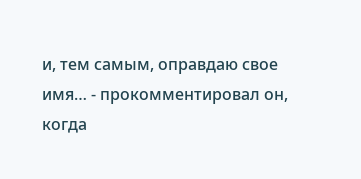и, тем самым, оправдаю свое имя… - прокомментировал он, когда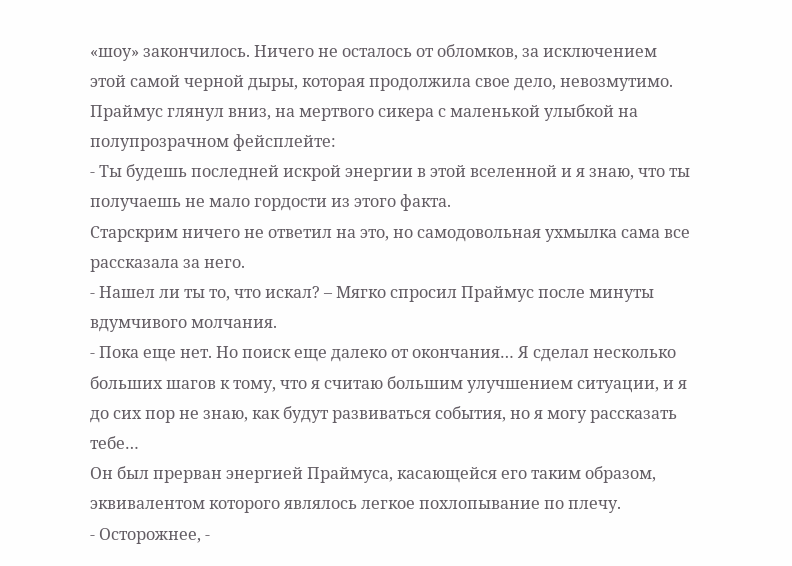«шоу» закончилось. Ничего не осталось от обломков, за исключением этой самой черной дыры, которая продолжила свое дело, невозмутимо.
Праймус глянул вниз, на мертвого сикера с маленькой улыбкой на полупрозрачном фейсплейте:
- Ты будешь последней искрой энергии в этой вселенной и я знаю, что ты получаешь не мало гордости из этого факта.
Старскрим ничего не ответил на это, но самодовольная ухмылка сама все рассказала за него.
- Нашел ли ты то, что искал? – Мягко спросил Праймус после минуты вдумчивого молчания.
- Пока еще нет. Но поиск еще далеко от окончания… Я сделал несколько больших шагов к тому, что я считаю большим улучшением ситуации, и я до сих пор не знаю, как будут развиваться события, но я могу рассказать тебе…
Он был прерван энергией Праймуса, касающейся его таким образом, эквивалентом которого являлось легкое похлопывание по плечу.
- Осторожнее, -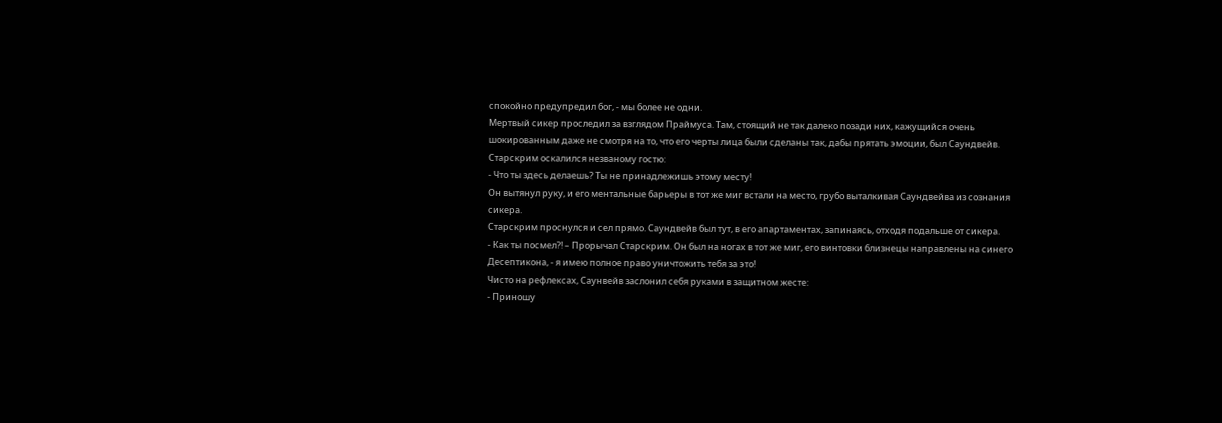спокойно предупредил бог, - мы более не одни.
Мертвый сикер проследил за взглядом Праймуса. Там, стоящий не так далеко позади них, кажущийся очень шокированным даже не смотря на то, что его черты лица были сделаны так, дабы прятать эмоции, был Саундвейв.
Старскрим оскалился незваному гостю:
- Что ты здесь делаешь? Ты не принадлежишь этому месту!
Он вытянул руку, и его ментальные барьеры в тот же миг встали на место, грубо выталкивая Саундвейва из сознания сикера.
Старскрим проснулся и сел прямо. Саундвейв был тут, в его апартаментах, запинаясь, отходя подальше от сикера.
- Как ты посмел?! – Прорычал Старскрим. Он был на ногах в тот же миг, его винтовки близнецы направлены на синего Десептикона, - я имею полное право уничтожить тебя за это!
Чисто на рефлексах, Саунвейв заслонил себя руками в защитном жесте:
- Приношу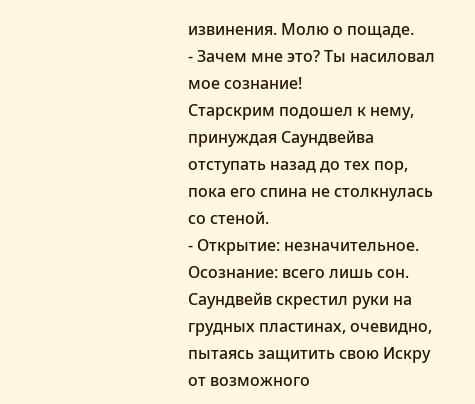извинения. Молю о пощаде.
- Зачем мне это? Ты насиловал мое сознание!
Старскрим подошел к нему, принуждая Саундвейва отступать назад до тех пор, пока его спина не столкнулась со стеной.
- Открытие: незначительное. Осознание: всего лишь сон.
Саундвейв скрестил руки на грудных пластинах, очевидно, пытаясь защитить свою Искру от возможного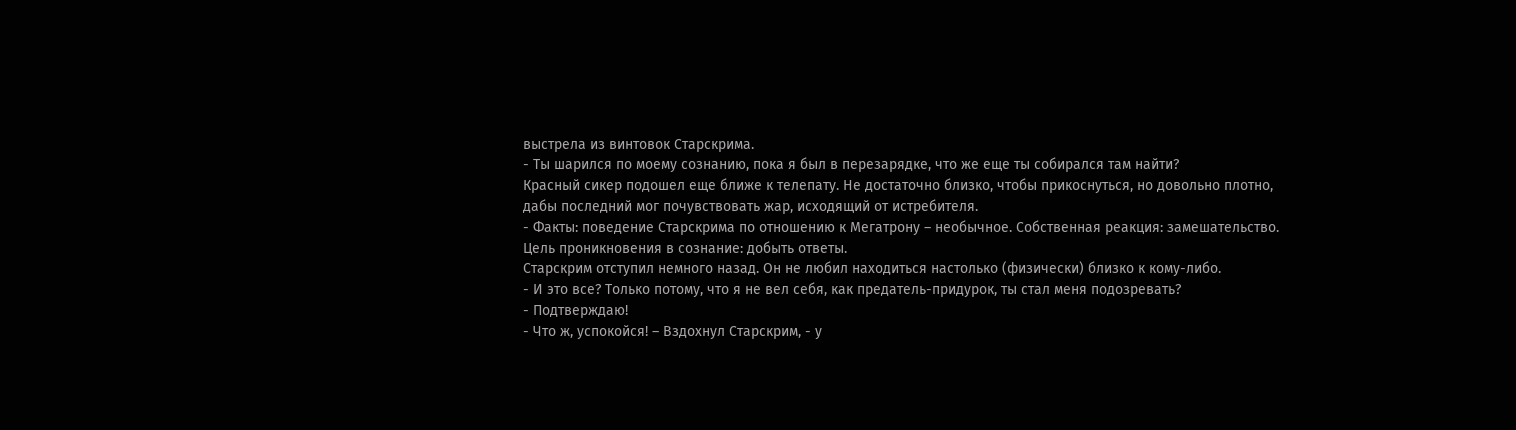выстрела из винтовок Старскрима.
- Ты шарился по моему сознанию, пока я был в перезарядке, что же еще ты собирался там найти?
Красный сикер подошел еще ближе к телепату. Не достаточно близко, чтобы прикоснуться, но довольно плотно, дабы последний мог почувствовать жар, исходящий от истребителя.
- Факты: поведение Старскрима по отношению к Мегатрону – необычное. Собственная реакция: замешательство. Цель проникновения в сознание: добыть ответы.
Старскрим отступил немного назад. Он не любил находиться настолько (физически) близко к кому-либо.
- И это все? Только потому, что я не вел себя, как предатель-придурок, ты стал меня подозревать?
- Подтверждаю!
- Что ж, успокойся! – Вздохнул Старскрим, - у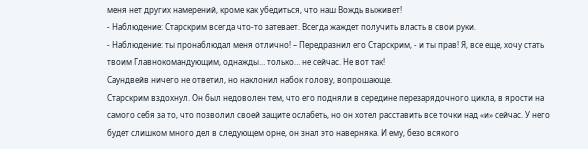меня нет других намерений, кроме как убедиться, что наш Вождь выживет!
- Наблюдение: Старскрим всегда что-то затевает. Всегда жаждет получить власть в свои руки.
- Наблюдение: ты пронаблюдал меня отлично! – Передразнил его Старскрим, - и ты прав! Я, все еще, хочу стать твоим Главнокомандующим, однажды… только… не сейчас. Не вот так!
Саундвейв ничего не ответил, но наклонил набок голову, вопрошающе.
Старскрим вздохнул. Он был недоволен тем, что его подняли в середине перезарядочного цикла, в ярости на самого себя за то, что позволил своей защите ослабеть, но он хотел расставить все точки над «и» сейчас. У него будет слишком много дел в следующем орне, он знал это наверняка. И ему, безо всякого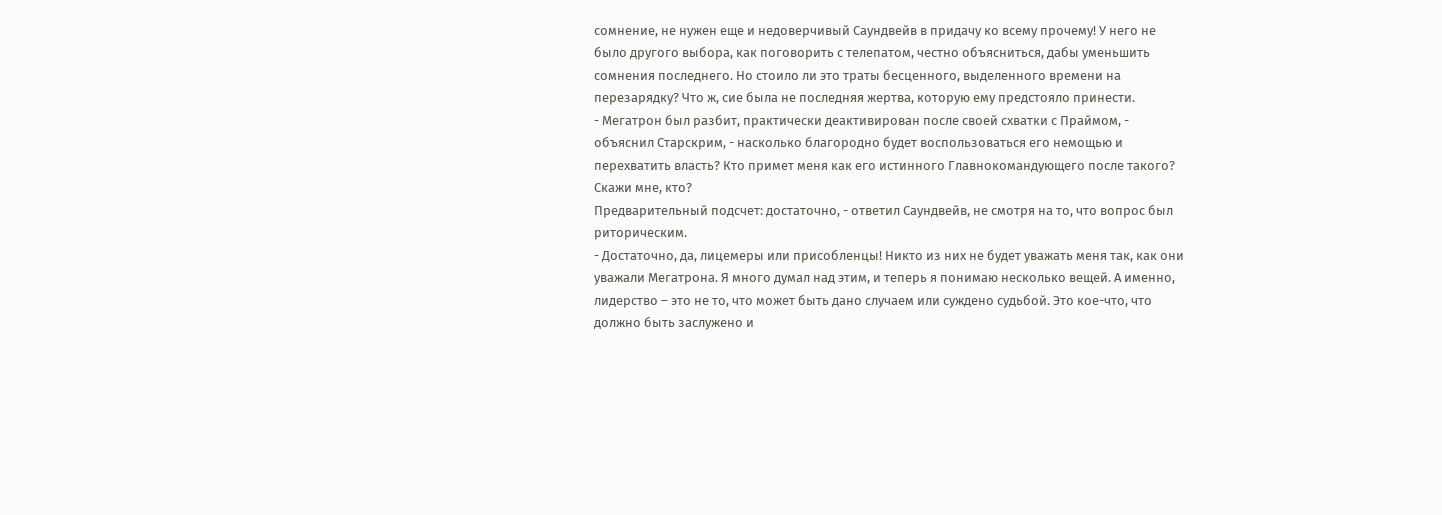сомнение, не нужен еще и недоверчивый Саундвейв в придачу ко всему прочему! У него не было другого выбора, как поговорить с телепатом, честно объясниться, дабы уменьшить сомнения последнего. Но стоило ли это траты бесценного, выделенного времени на перезарядку? Что ж, сие была не последняя жертва, которую ему предстояло принести.
- Мегатрон был разбит, практически деактивирован после своей схватки с Праймом, - объяснил Старскрим, - насколько благородно будет воспользоваться его немощью и перехватить власть? Кто примет меня как его истинного Главнокомандующего после такого? Скажи мне, кто?
Предварительный подсчет: достаточно, - ответил Саундвейв, не смотря на то, что вопрос был риторическим.
- Достаточно, да, лицемеры или присобленцы! Никто из них не будет уважать меня так, как они уважали Мегатрона. Я много думал над этим, и теперь я понимаю несколько вещей. А именно, лидерство – это не то, что может быть дано случаем или суждено судьбой. Это кое-что, что должно быть заслужено и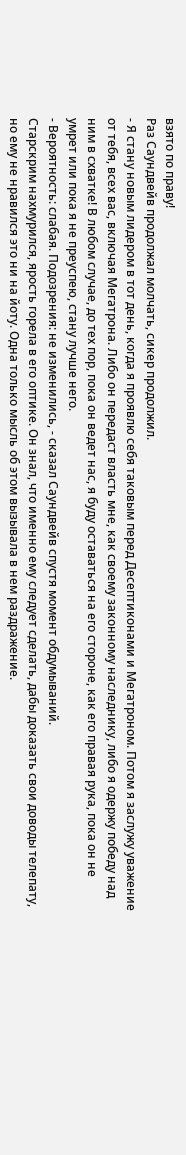взято по праву!
Раз Саундвейв продолжал молчать, сикер продолжил.
- Я стану новым лидером в тот день, когда я проявлю себя таковым перед Десептиконами и Мегатроном. Потом я заслужу уважение от тебя, всех вас, включая Мегатрона. Либо он передаст власть мне, как своему законному наследнику, либо я одержу победу над ним в схватке! В любом случае, до тех пор, пока он ведет нас, я буду оставаться на его стороне, как его правая рука, пока он не умрет или пока я не преуспею, стану лучше него.
- Вероятность: слабая. Подозрения: не изменились, - сказал Саундвейв спустя момент обдумываний.
Старскрим нахмурился, ярость горела в его оптике. Он знал, что именно ему следует сделать, дабы доказать свои доводы телепату, но ему не нравился это ни на йоту. Одна только мысль об этом вызывала в нем раздражение.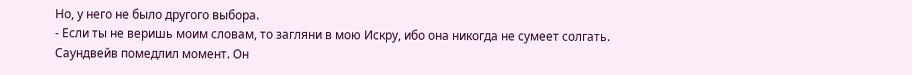Но, у него не было другого выбора.
- Если ты не веришь моим словам, то загляни в мою Искру, ибо она никогда не сумеет солгать.
Саундвейв помедлил момент. Он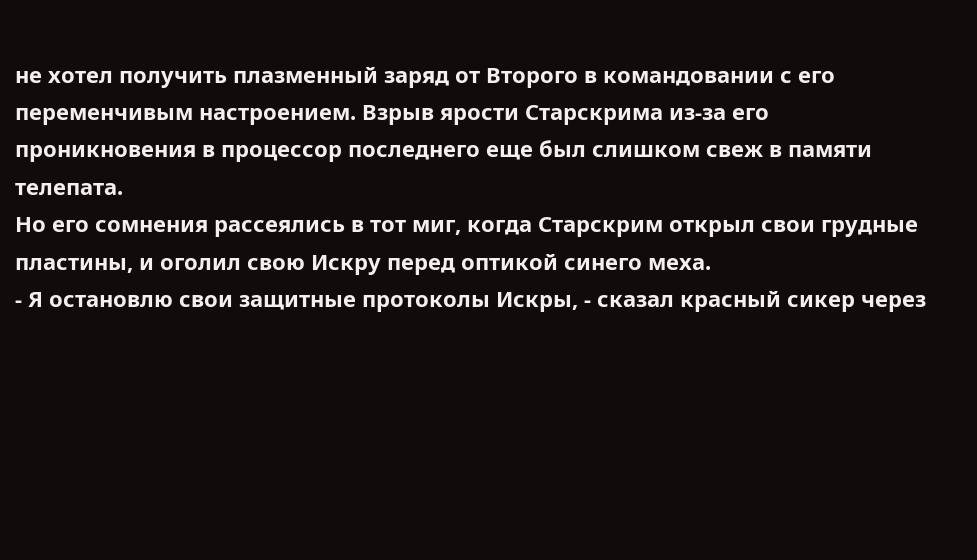не хотел получить плазменный заряд от Второго в командовании с его переменчивым настроением. Взрыв ярости Старскрима из-за его проникновения в процессор последнего еще был слишком свеж в памяти телепата.
Но его сомнения рассеялись в тот миг, когда Старскрим открыл свои грудные пластины, и оголил свою Искру перед оптикой синего меха.
- Я остановлю свои защитные протоколы Искры, - сказал красный сикер через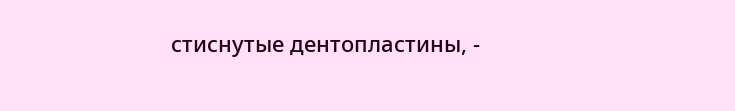стиснутые дентопластины, -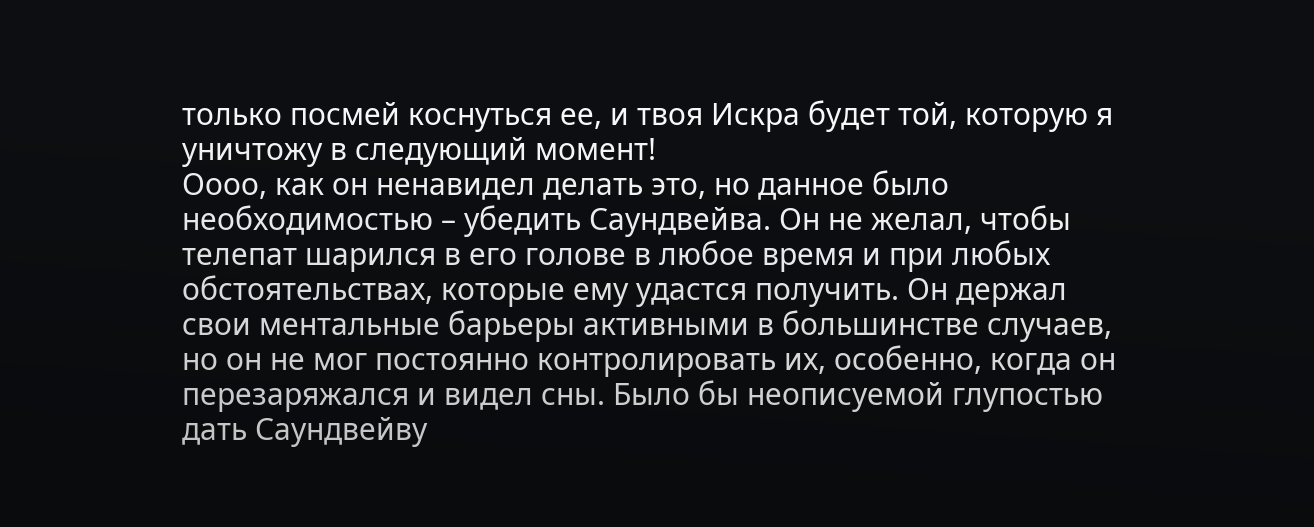только посмей коснуться ее, и твоя Искра будет той, которую я уничтожу в следующий момент!
Оооо, как он ненавидел делать это, но данное было необходимостью – убедить Саундвейва. Он не желал, чтобы телепат шарился в его голове в любое время и при любых обстоятельствах, которые ему удастся получить. Он держал свои ментальные барьеры активными в большинстве случаев, но он не мог постоянно контролировать их, особенно, когда он перезаряжался и видел сны. Было бы неописуемой глупостью дать Саундвейву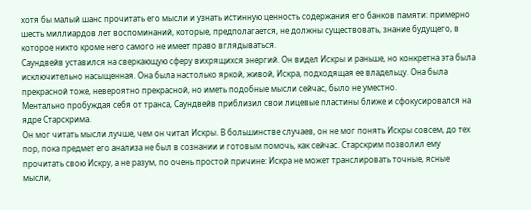хотя бы малый шанс прочитать его мысли и узнать истинную ценность содержания его банков памяти: примерно шесть миллиардов лет воспоминаний, которые, предполагается, не должны существовать, знание будущего, в которое никто кроме него самого не имеет право вглядываться.
Саундвейв уставился на сверкающую сферу вихрящихся энергий. Он видел Искры и раньше, но конкретна эта была исключительно насыщенная. Она была настолько яркой, живой, Искра, подходящая ее владельцу. Она была прекрасной тоже, невероятно прекрасной, но иметь подобные мысли сейчас, было не уместно.
Ментально пробуждая себя от транса, Саундвейв приблизил свои лицевые пластины ближе и сфокусировался на ядре Старскрима.
Он мог читать мысли лучше, чем он читал Искры. В большинстве случаев, он не мог понять Искры совсем, до тех пор, пока предмет его анализа не был в сознании и готовым помочь, как сейчас. Старскрим позволил ему прочитать свою Искру, а не разум, по очень простой причине: Искра не может транслировать точные, ясные мысли,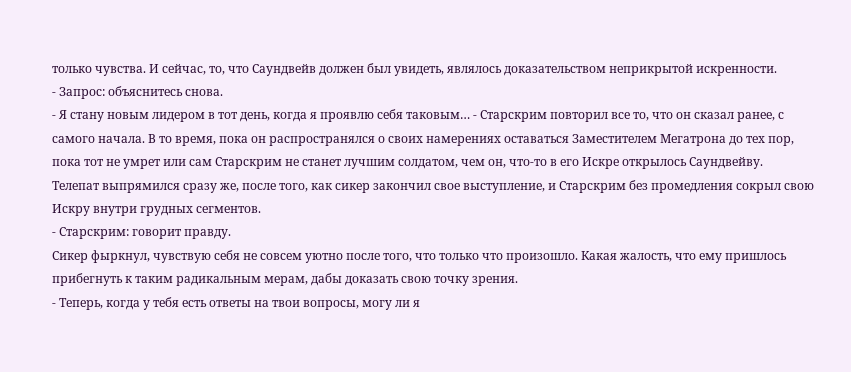только чувства. И сейчас, то, что Саундвейв должен был увидеть, являлось доказательством неприкрытой искренности.
- Запрос: объяснитесь снова.
- Я стану новым лидером в тот день, когда я проявлю себя таковым… - Старскрим повторил все то, что он сказал ранее, с самого начала. В то время, пока он распространялся о своих намерениях оставаться Заместителем Мегатрона до тех пор, пока тот не умрет или сам Старскрим не станет лучшим солдатом, чем он, что-то в его Искре открылось Саундвейву.
Телепат выпрямился сразу же, после того, как сикер закончил свое выступление, и Старскрим без промедления сокрыл свою Искру внутри грудных сегментов.
- Старскрим: говорит правду.
Сикер фыркнул, чувствую себя не совсем уютно после того, что только что произошло. Какая жалость, что ему пришлось прибегнуть к таким радикальным мерам, дабы доказать свою точку зрения.
- Теперь, когда у тебя есть ответы на твои вопросы, могу ли я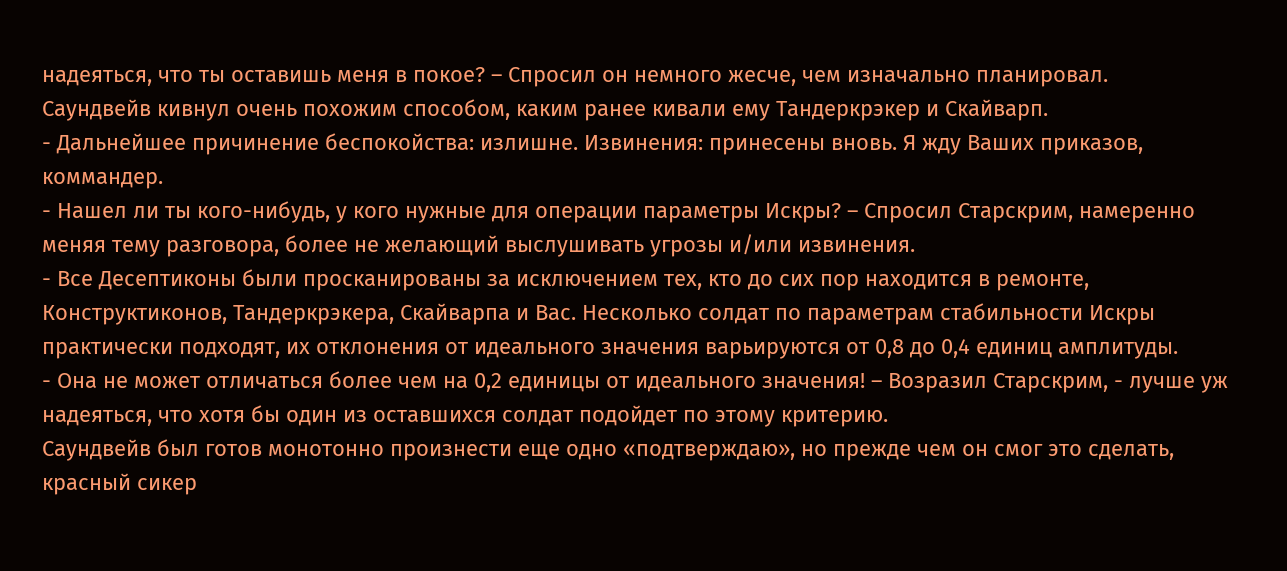надеяться, что ты оставишь меня в покое? – Спросил он немного жесче, чем изначально планировал.
Саундвейв кивнул очень похожим способом, каким ранее кивали ему Тандеркрэкер и Скайварп.
- Дальнейшее причинение беспокойства: излишне. Извинения: принесены вновь. Я жду Ваших приказов, коммандер.
- Нашел ли ты кого-нибудь, у кого нужные для операции параметры Искры? – Спросил Старскрим, намеренно меняя тему разговора, более не желающий выслушивать угрозы и/или извинения.
- Все Десептиконы были просканированы за исключением тех, кто до сих пор находится в ремонте, Конструктиконов, Тандеркрэкера, Скайварпа и Вас. Несколько солдат по параметрам стабильности Искры практически подходят, их отклонения от идеального значения варьируются от 0,8 до 0,4 единиц амплитуды.
- Она не может отличаться более чем на 0,2 единицы от идеального значения! – Возразил Старскрим, - лучше уж надеяться, что хотя бы один из оставшихся солдат подойдет по этому критерию.
Саундвейв был готов монотонно произнести еще одно «подтверждаю», но прежде чем он смог это сделать, красный сикер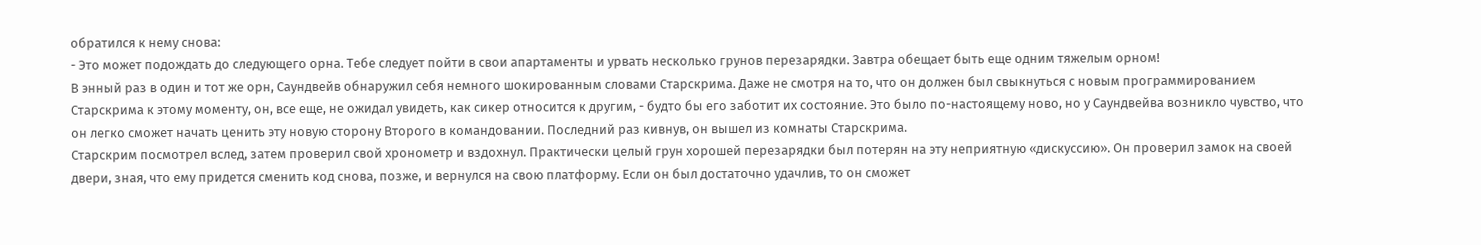обратился к нему снова:
- Это может подождать до следующего орна. Тебе следует пойти в свои апартаменты и урвать несколько грунов перезарядки. Завтра обещает быть еще одним тяжелым орном!
В энный раз в один и тот же орн, Саундвейв обнаружил себя немного шокированным словами Старскрима. Даже не смотря на то, что он должен был свыкнуться с новым программированием Старскрима к этому моменту, он, все еще, не ожидал увидеть, как сикер относится к другим, - будто бы его заботит их состояние. Это было по-настоящему ново, но у Саундвейва возникло чувство, что он легко сможет начать ценить эту новую сторону Второго в командовании. Последний раз кивнув, он вышел из комнаты Старскрима.
Старскрим посмотрел вслед, затем проверил свой хронометр и вздохнул. Практически целый грун хорошей перезарядки был потерян на эту неприятную «дискуссию». Он проверил замок на своей двери, зная, что ему придется сменить код снова, позже, и вернулся на свою платформу. Если он был достаточно удачлив, то он сможет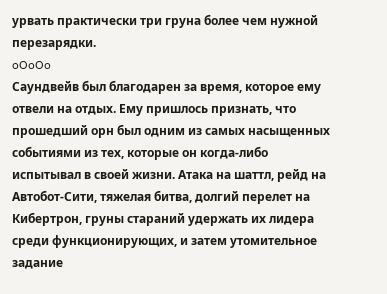урвать практически три груна более чем нужной перезарядки.
oOoOo
Саундвейв был благодарен за время, которое ему отвели на отдых. Ему пришлось признать, что прошедший орн был одним из самых насыщенных событиями из тех, которые он когда-либо испытывал в своей жизни. Атака на шаттл, рейд на Автобот-Сити, тяжелая битва, долгий перелет на Кибертрон, груны стараний удержать их лидера среди функционирующих, и затем утомительное задание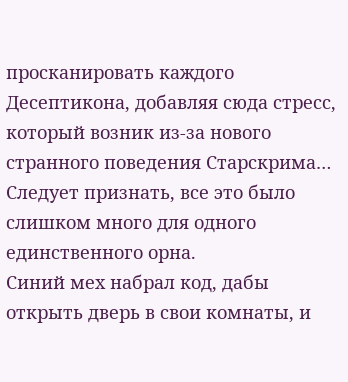просканировать каждого Десептикона, добавляя сюда стресс, который возник из-за нового странного поведения Старскрима… Следует признать, все это было слишком много для одного единственного орна.
Синий мех набрал код, дабы открыть дверь в свои комнаты, и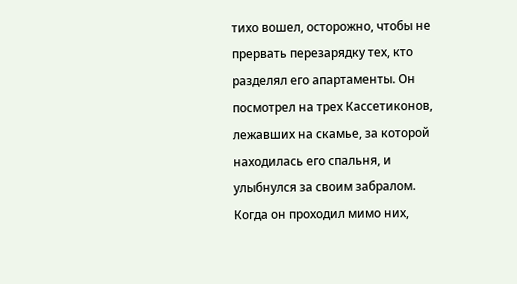тихо вошел, осторожно, чтобы не прервать перезарядку тех, кто разделял его апартаменты. Он посмотрел на трех Кассетиконов, лежавших на скамье, за которой находилась его спальня, и улыбнулся за своим забралом. Когда он проходил мимо них,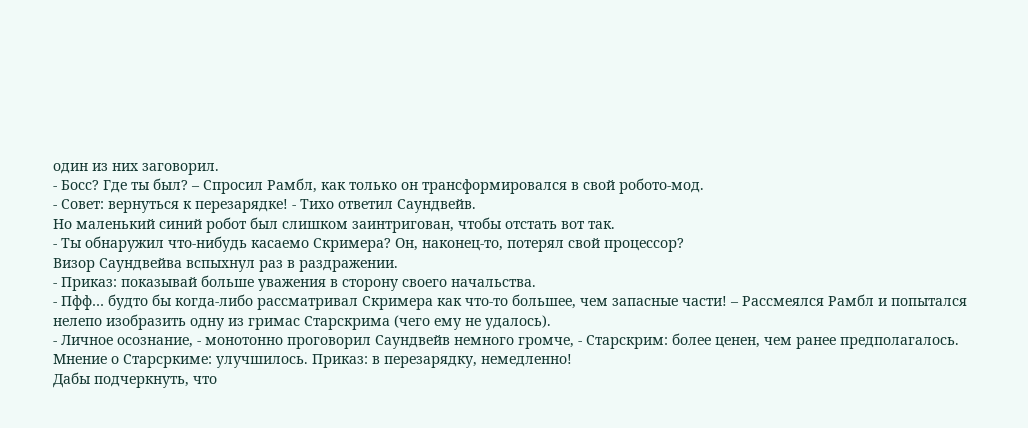один из них заговорил.
- Босс? Где ты был? – Спросил Рамбл, как только он трансформировался в свой робото-мод.
- Совет: вернуться к перезарядке! - Тихо ответил Саундвейв.
Но маленький синий робот был слишком заинтригован, чтобы отстать вот так.
- Ты обнаружил что-нибудь касаемо Скримера? Он, наконец-то, потерял свой процессор?
Визор Саундвейва вспыхнул раз в раздражении.
- Приказ: показывай больше уважения в сторону своего начальства.
- Пфф… будто бы когда-либо рассматривал Скримера как что-то большее, чем запасные части! – Рассмеялся Рамбл и попытался нелепо изобразить одну из гримас Старскрима (чего ему не удалось).
- Личное осознание, - монотонно проговорил Саундвейв немного громче, - Старскрим: более ценен, чем ранее предполагалось. Мнение о Старсркиме: улучшилось. Приказ: в перезарядку, немедленно!
Дабы подчеркнуть, что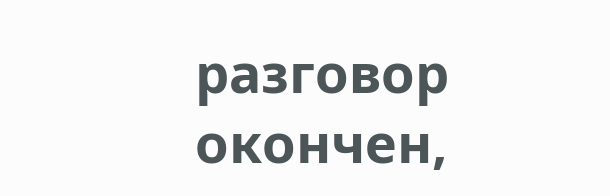разговор окончен,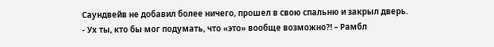Саундвейв не добавил более ничего, прошел в свою спальню и закрыл дверь.
- Ух ты, кто бы мог подумать, что «это» вообще возможно?! – Рамбл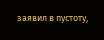заявил в пустоту,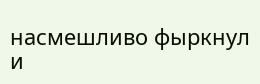насмешливо фыркнул и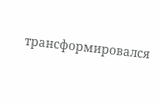трансформировался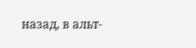назад, в альт-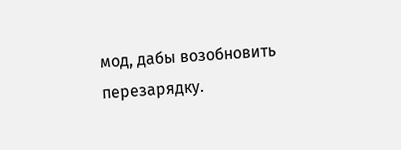мод, дабы возобновить перезарядку.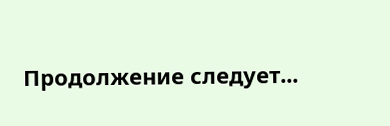Продолжение следует...